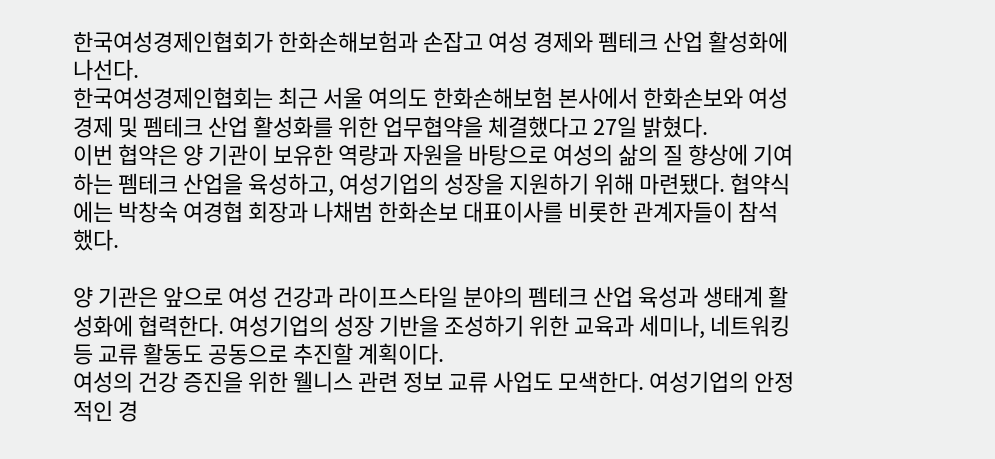한국여성경제인협회가 한화손해보험과 손잡고 여성 경제와 펨테크 산업 활성화에 나선다.
한국여성경제인협회는 최근 서울 여의도 한화손해보험 본사에서 한화손보와 여성 경제 및 펨테크 산업 활성화를 위한 업무협약을 체결했다고 27일 밝혔다.
이번 협약은 양 기관이 보유한 역량과 자원을 바탕으로 여성의 삶의 질 향상에 기여하는 펨테크 산업을 육성하고, 여성기업의 성장을 지원하기 위해 마련됐다. 협약식에는 박창숙 여경협 회장과 나채범 한화손보 대표이사를 비롯한 관계자들이 참석했다.

양 기관은 앞으로 여성 건강과 라이프스타일 분야의 펨테크 산업 육성과 생태계 활성화에 협력한다. 여성기업의 성장 기반을 조성하기 위한 교육과 세미나, 네트워킹 등 교류 활동도 공동으로 추진할 계획이다.
여성의 건강 증진을 위한 웰니스 관련 정보 교류 사업도 모색한다. 여성기업의 안정적인 경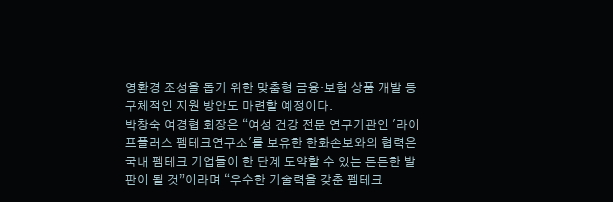영환경 조성을 돕기 위한 맞춤형 금융·보험 상품 개발 등 구체적인 지원 방안도 마련할 예정이다.
박창숙 여경협 회장은 “여성 건강 전문 연구기관인 '라이프플러스 펨테크연구소'를 보유한 한화손보와의 협력은 국내 펨테크 기업들이 한 단계 도약할 수 있는 든든한 발판이 될 것”이라며 “우수한 기술력을 갖춘 펨테크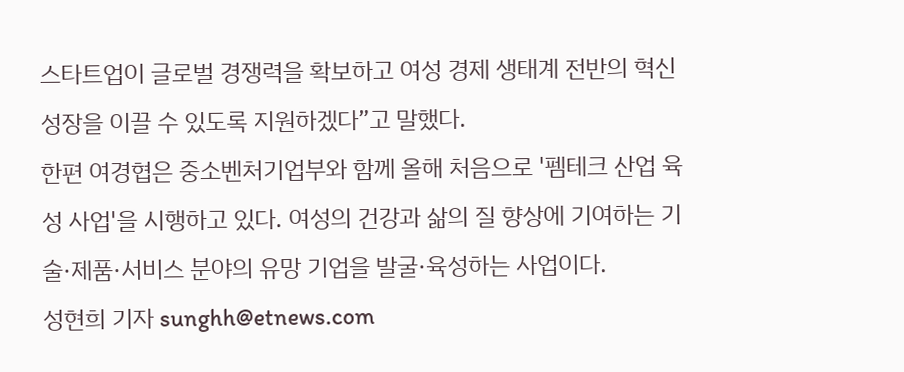스타트업이 글로벌 경쟁력을 확보하고 여성 경제 생태계 전반의 혁신 성장을 이끌 수 있도록 지원하겠다”고 말했다.
한편 여경협은 중소벤처기업부와 함께 올해 처음으로 '펨테크 산업 육성 사업'을 시행하고 있다. 여성의 건강과 삶의 질 향상에 기여하는 기술·제품·서비스 분야의 유망 기업을 발굴·육성하는 사업이다.
성현희 기자 sunghh@etnews.com